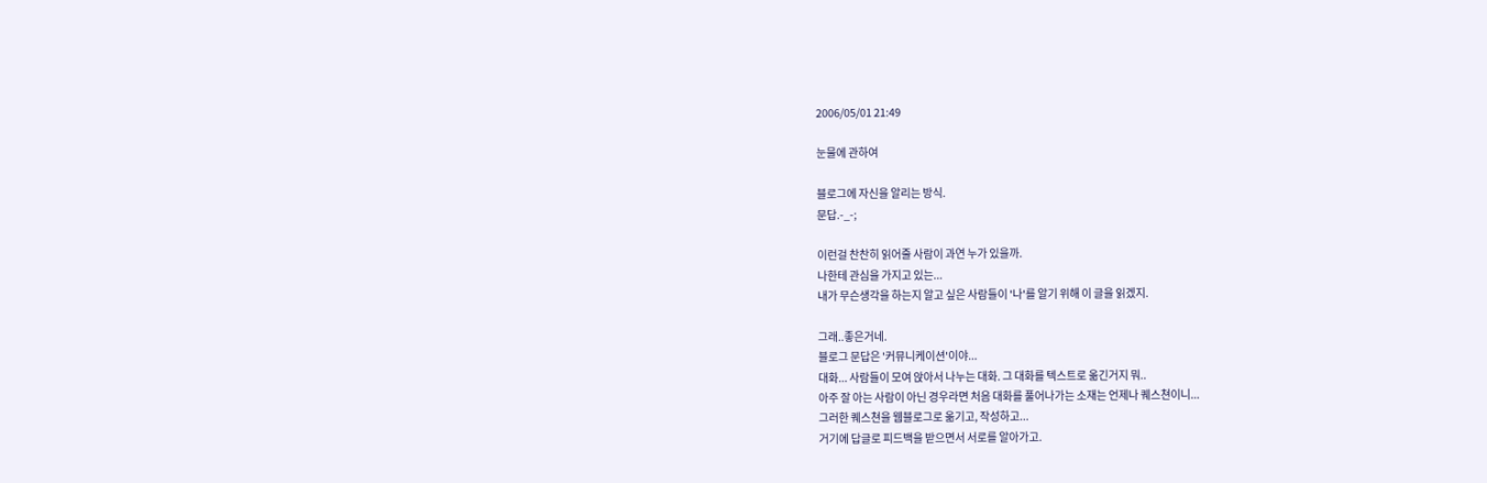2006/05/01 21:49

눈물에 관하여

블로그에 자신을 알리는 방식.
문답.-_-;

이런걸 찬찬히 읽어줄 사람이 과연 누가 있을까.
나한테 관심을 가지고 있는...
내가 무슨생각을 하는지 알고 싶은 사람들이 '나'를 알기 위해 이 글을 읽겠지.

그래..좋은거네.
블로그 문답은 '커뮤니케이션'이야...
대화... 사람들이 모여 앉아서 나누는 대화. 그 대화를 텍스트로 옮긴거지 뭐..
아주 잘 아는 사람이 아닌 경우라면 처음 대화를 풀어나가는 소재는 언제나 퀘스쳔이니...
그러한 퀘스쳔을 웹블로그로 옮기고, 작성하고...
거기에 답글로 피드백을 받으면서 서로를 알아가고.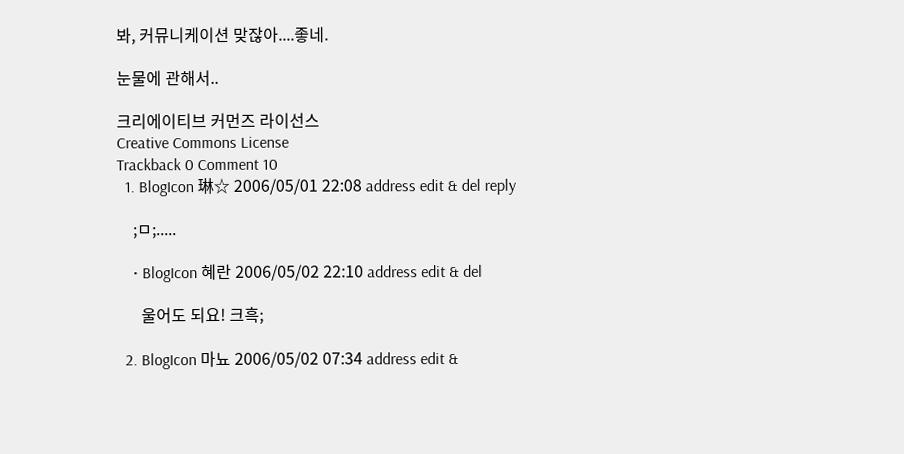봐, 커뮤니케이션 맞잖아....좋네.

눈물에 관해서..

크리에이티브 커먼즈 라이선스
Creative Commons License
Trackback 0 Comment 10
  1. BlogIcon 琳☆ 2006/05/01 22:08 address edit & del reply

    ;ㅁ;.....

    • BlogIcon 혜란 2006/05/02 22:10 address edit & del

      울어도 되요! 크흑;

  2. BlogIcon 마뇨 2006/05/02 07:34 address edit &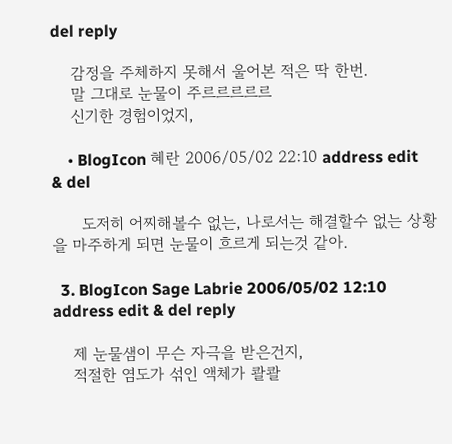del reply

    감정을 주체하지 못해서 울어본 적은 딱 한번.
    말 그대로 눈물이 주르르르르르
    신기한 경험이었지,

    • BlogIcon 혜란 2006/05/02 22:10 address edit & del

      도저히 어찌해볼수 없는, 나로서는 해결할수 없는 상황을 마주하게 되면 눈물이 흐르게 되는것 같아.

  3. BlogIcon Sage Labrie 2006/05/02 12:10 address edit & del reply

    제 눈물샘이 무슨 자극을 받은건지,
    적절한 염도가 섞인 액체가 콸콸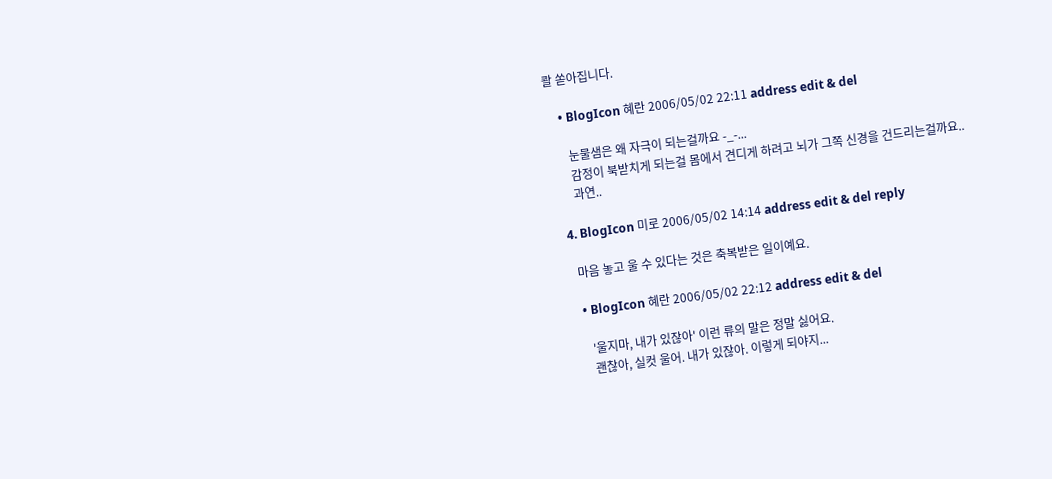콸 쏟아집니다.

    • BlogIcon 혜란 2006/05/02 22:11 address edit & del

      눈물샘은 왜 자극이 되는걸까요 -_-...
      감정이 북받치게 되는걸 몸에서 견디게 하려고 뇌가 그쪽 신경을 건드리는걸까요..
      과연..

  4. BlogIcon 미로 2006/05/02 14:14 address edit & del reply

    마음 놓고 울 수 있다는 것은 축복받은 일이예요.

    • BlogIcon 혜란 2006/05/02 22:12 address edit & del

      '울지마, 내가 있잖아' 이런 류의 말은 정말 싫어요.
      괜찮아, 실컷 울어. 내가 있잖아. 이렇게 되야지...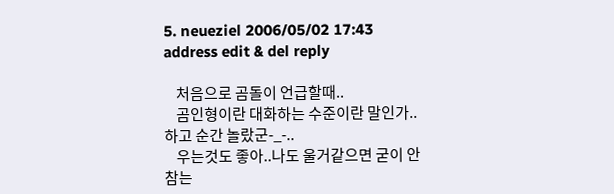5. neueziel 2006/05/02 17:43 address edit & del reply

    처음으로 곰돌이 언급할때..
    곰인형이란 대화하는 수준이란 말인가..하고 순간 놀랐군-_-..
    우는것도 좋아..나도 울거같으면 굳이 안 참는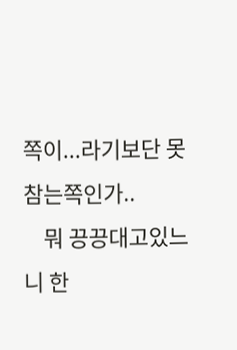쪽이...라기보단 못 참는쪽인가..
    뭐 끙끙대고있느니 한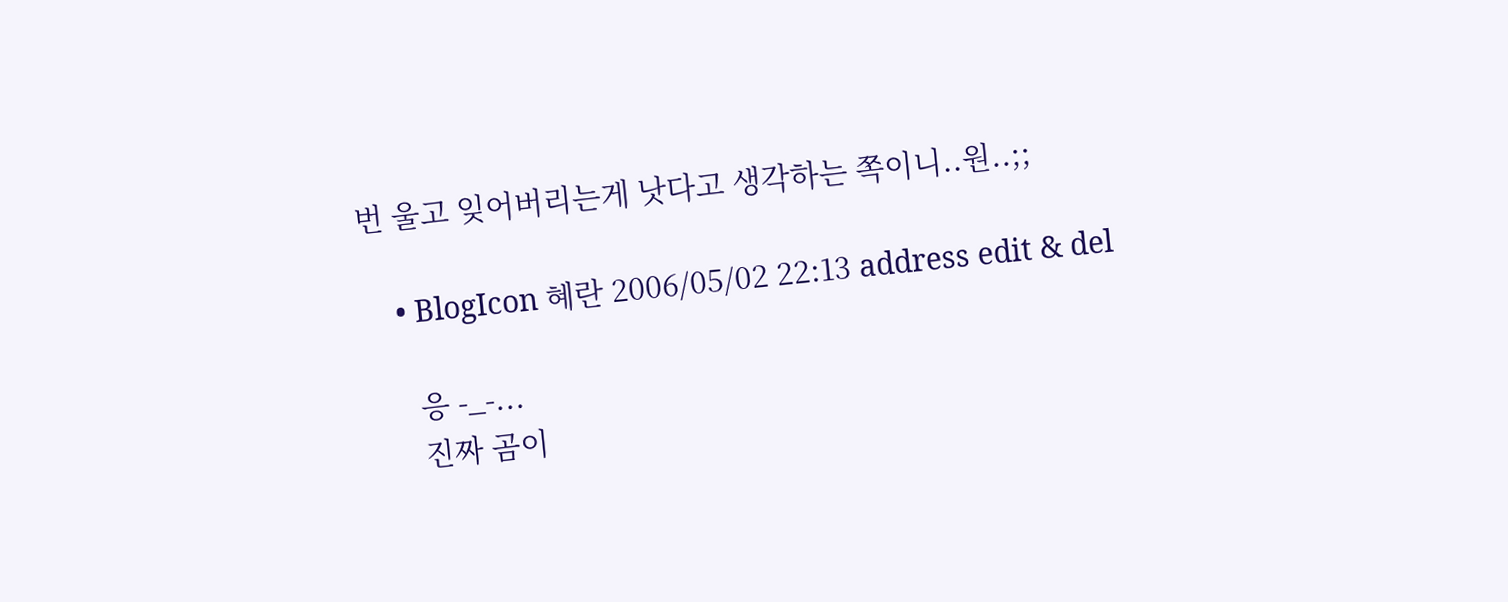번 울고 잊어버리는게 낫다고 생각하는 쪽이니..원..;;

    • BlogIcon 혜란 2006/05/02 22:13 address edit & del

      응 -_-...
      진짜 곰이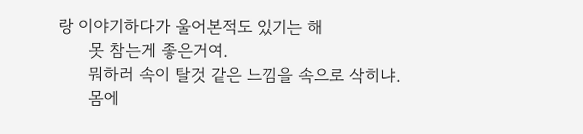랑 이야기하다가 울어본적도 있기는 해
      못 참는게 좋은거여.
      뭐하러 속이 탈것 같은 느낌을 속으로 삭히냐.
      몸에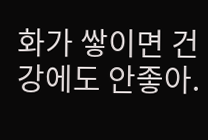화가 쌓이면 건강에도 안좋아.